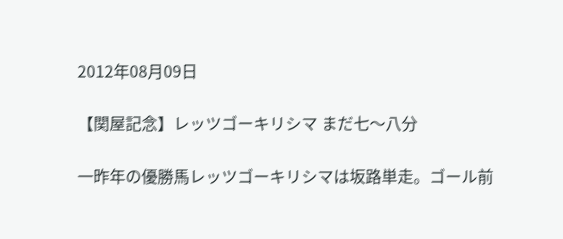2012年08月09日

【関屋記念】レッツゴーキリシマ まだ七〜八分

一昨年の優勝馬レッツゴーキリシマは坂路単走。ゴール前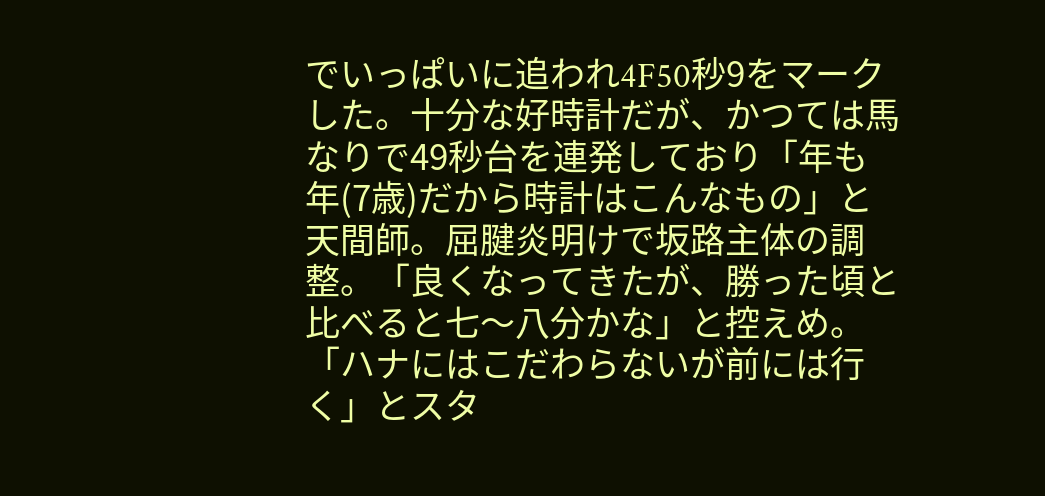でいっぱいに追われ4F50秒9をマークした。十分な好時計だが、かつては馬なりで49秒台を連発しており「年も年(7歳)だから時計はこんなもの」と天間師。屈腱炎明けで坂路主体の調整。「良くなってきたが、勝った頃と比べると七〜八分かな」と控えめ。「ハナにはこだわらないが前には行く」とスタ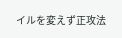イルを変えず正攻法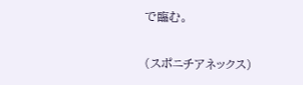で臨む。

(スポニチアネックス)